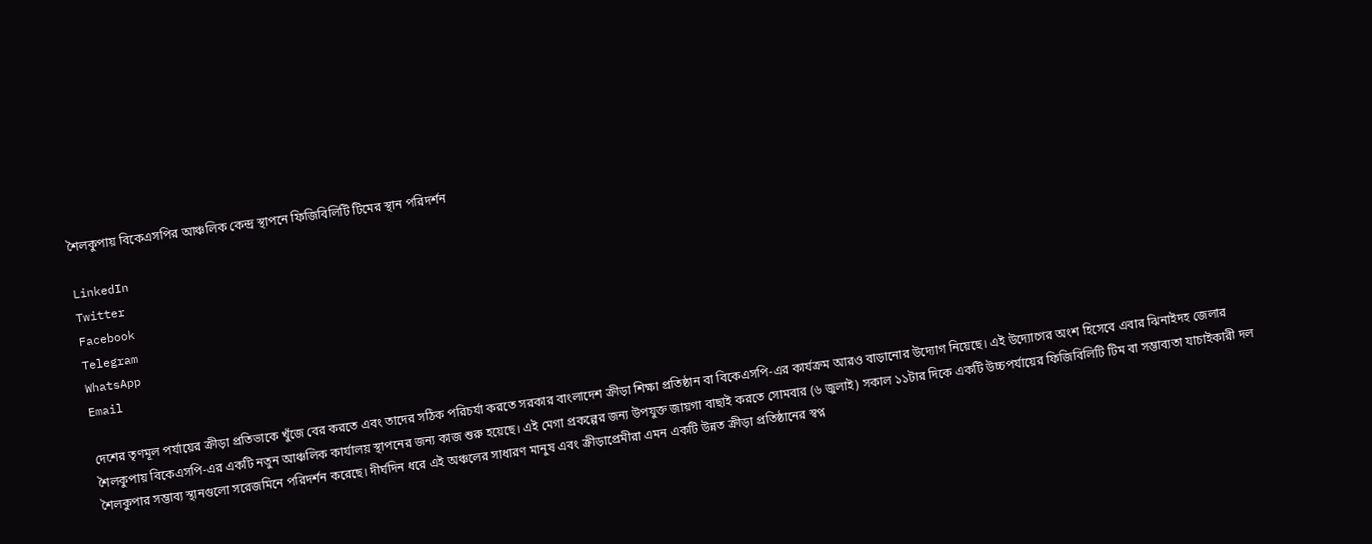শৈলকুপায় বিকেএসপির আঞ্চলিক কেন্দ্র স্থাপনে ফিজিবিলিটি টিমের স্থান পরিদর্শন

LinkedIn
Twitter
Facebook
Telegram
WhatsApp
Email

দেশের তৃণমূল পর্যায়ের ক্রীড়া প্রতিভাকে খুঁজে বের করতে এবং তাদের সঠিক পরিচর্যা করতে সরকার বাংলাদেশ ক্রীড়া শিক্ষা প্রতিষ্ঠান বা বিকেএসপি-এর কার্যক্রম আরও বাড়ানোর উদ্যোগ নিয়েছে। এই উদ্যোগের অংশ হিসেবে এবার ঝিনাইদহ জেলার শৈলকুপায় বিকেএসপি-এর একটি নতুন আঞ্চলিক কার্যালয় স্থাপনের জন্য কাজ শুরু হয়েছে। এই মেগা প্রকল্পের জন্য উপযুক্ত জায়গা বাছাই করতে সোমবার (৬ জুলাই) সকাল ১১টার দিকে একটি উচ্চপর্যায়ের ফিজিবিলিটি টিম বা সম্ভাব্যতা যাচাইকারী দল শৈলকুপার সম্ভাব্য স্থানগুলো সরেজমিনে পরিদর্শন করেছে। দীর্ঘদিন ধরে এই অঞ্চলের সাধারণ মানুষ এবং ক্রীড়াপ্রেমীরা এমন একটি উন্নত ক্রীড়া প্রতিষ্ঠানের স্বপ্ন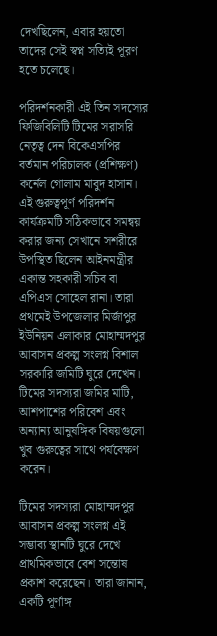দেখছিলেন, এবার হয়তো তাদের সেই স্বপ্ন সত্যিই পূরণ হতে চলেছে।

পরিদর্শনকারী এই তিন সদস্যের ফিজিবিলিটি টিমের সরাসরি নেতৃত্ব দেন বিকেএসপির বর্তমান পরিচালক (প্রশিক্ষণ) কর্নেল গোলাম মাবুদ হাসান। এই গুরুত্বপূর্ণ পরিদর্শন কার্যক্রমটি সঠিকভাবে সমন্বয় করার জন্য সেখানে সশরীরে উপস্থিত ছিলেন আইনমন্ত্রীর একান্ত সহকারী সচিব বা এপিএস সোহেল রানা। তারা প্রথমেই উপজেলার মির্জাপুর ইউনিয়ন এলাকার মোহাম্মদপুর আবাসন প্রকল্প সংলগ্ন বিশাল সরকারি জমিটি ঘুরে দেখেন। টিমের সদস্যরা জমির মাটি, আশপাশের পরিবেশ এবং অন্যান্য আনুষঙ্গিক বিষয়গুলো খুব গুরুত্বের সাথে পর্যবেক্ষণ করেন।

টিমের সদস্যরা মোহাম্মদপুর আবাসন প্রকল্প সংলগ্ন এই সম্ভাব্য স্থানটি ঘুরে দেখে প্রাথমিকভাবে বেশ সন্তোষ প্রকাশ করেছেন। তারা জানান, একটি পূর্ণাঙ্গ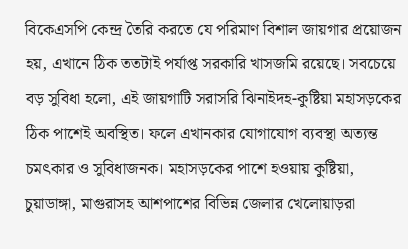বিকেএসপি কেন্দ্র তৈরি করতে যে পরিমাণ বিশাল জায়গার প্রয়োজন হয়, এখানে ঠিক ততটাই পর্যাপ্ত সরকারি খাসজমি রয়েছে। সবচেয়ে বড় সুবিধা হলো, এই জায়গাটি সরাসরি ঝিনাইদহ-কুষ্টিয়া মহাসড়কের ঠিক পাশেই অবস্থিত। ফলে এখানকার যোগাযোগ ব্যবস্থা অত্যন্ত চমৎকার ও সুবিধাজনক। মহাসড়কের পাশে হওয়ায় কুষ্টিয়া, চুয়াডাঙ্গা, মাগুরাসহ আশপাশের বিভিন্ন জেলার খেলোয়াড়রা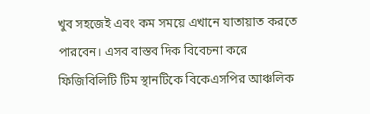খুব সহজেই এবং কম সময়ে এখানে যাতায়াত করতে পারবেন। এসব বাস্তব দিক বিবেচনা করে ফিজিবিলিটি টিম স্থানটিকে বিকেএসপির আঞ্চলিক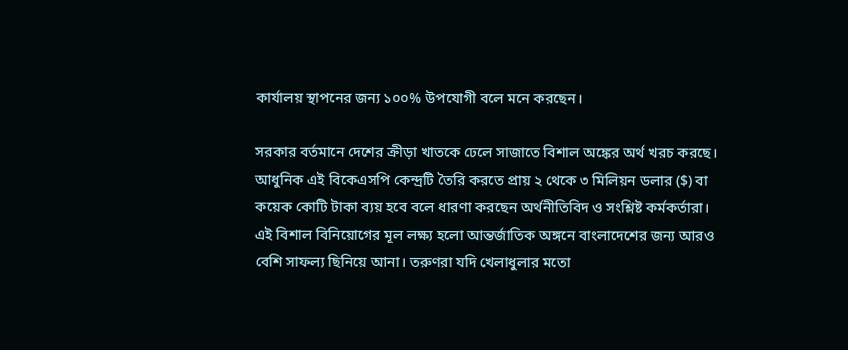কার্যালয় স্থাপনের জন্য ১০০% উপযোগী বলে মনে করছেন।

সরকার বর্তমানে দেশের ক্রীড়া খাতকে ঢেলে সাজাতে বিশাল অঙ্কের অর্থ খরচ করছে। আধুনিক এই বিকেএসপি কেন্দ্রটি তৈরি করতে প্রায় ২ থেকে ৩ মিলিয়ন ডলার ($) বা কয়েক কোটি টাকা ব্যয় হবে বলে ধারণা করছেন অর্থনীতিবিদ ও সংশ্লিষ্ট কর্মকর্তারা। এই বিশাল বিনিয়োগের মূল লক্ষ্য হলো আন্তর্জাতিক অঙ্গনে বাংলাদেশের জন্য আরও বেশি সাফল্য ছিনিয়ে আনা। তরুণরা যদি খেলাধুলার মতো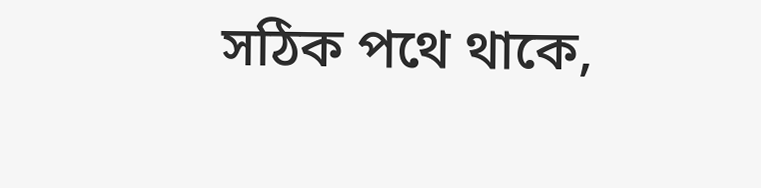সঠিক পথে থাকে,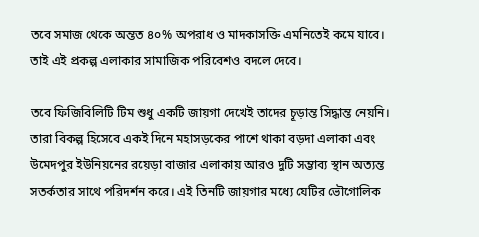তবে সমাজ থেকে অন্তত ৪০% অপরাধ ও মাদকাসক্তি এমনিতেই কমে যাবে। তাই এই প্রকল্প এলাকার সামাজিক পরিবেশও বদলে দেবে।

তবে ফিজিবিলিটি টিম শুধু একটি জায়গা দেখেই তাদের চূড়ান্ত সিদ্ধান্ত নেয়নি। তারা বিকল্প হিসেবে একই দিনে মহাসড়কের পাশে থাকা বড়দা এলাকা এবং উমেদপুর ইউনিয়নের রয়েড়া বাজার এলাকায় আরও দুটি সম্ভাব্য স্থান অত্যন্ত সতর্কতার সাথে পরিদর্শন করে। এই তিনটি জায়গার মধ্যে যেটির ভৌগোলিক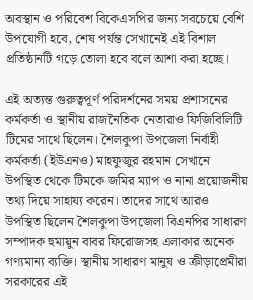অবস্থান ও পরিবেশ বিকেএসপির জন্য সবচেয়ে বেশি উপযোগী হবে, শেষ পর্যন্ত সেখানেই এই বিশাল প্রতিষ্ঠানটি গড়ে তোলা হবে বলে আশা করা হচ্ছে।

এই অত্যন্ত গুরুত্বপূর্ণ পরিদর্শনের সময় প্রশাসনের কর্মকর্তা ও স্থানীয় রাজনৈতিক নেতারাও ফিজিবিলিটি টিমের সাথে ছিলেন। শৈলকুপা উপজেলা নির্বাহী কর্মকর্তা (ইউএনও) মাহফুজুর রহমান সেখানে উপস্থিত থেকে টিমকে জমির ম্যাপ ও নানা প্রয়োজনীয় তথ্য দিয়ে সাহায্য করেন। তাদের সাথে আরও উপস্থিত ছিলেন শৈলকুপা উপজেলা বিএনপির সাধারণ সম্পাদক হুমায়ুন বাবর ফিরোজসহ এলাকার অনেক গণ্যমান্য ব্যক্তি। স্থানীয় সাধারণ মানুষ ও ক্রীড়াপ্রেমীরা সরকারের এই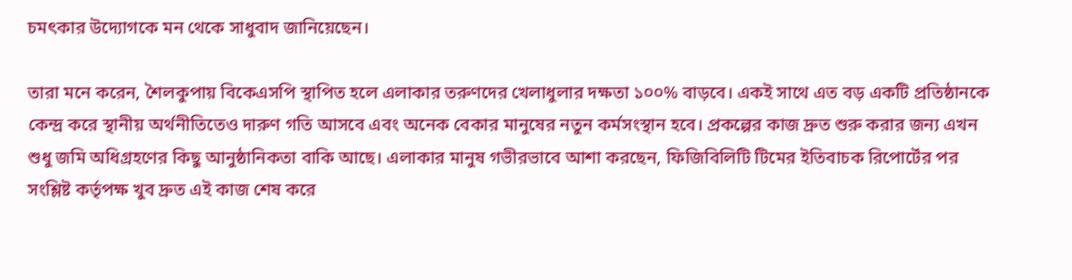চমৎকার উদ্যোগকে মন থেকে সাধুবাদ জানিয়েছেন।

তারা মনে করেন, শৈলকুপায় বিকেএসপি স্থাপিত হলে এলাকার তরুণদের খেলাধুলার দক্ষতা ১০০% বাড়বে। একই সাথে এত বড় একটি প্রতিষ্ঠানকে কেন্দ্র করে স্থানীয় অর্থনীতিতেও দারুণ গতি আসবে এবং অনেক বেকার মানুষের নতুন কর্মসংস্থান হবে। প্রকল্পের কাজ দ্রুত শুরু করার জন্য এখন শুধু জমি অধিগ্রহণের কিছু আনুষ্ঠানিকতা বাকি আছে। এলাকার মানুষ গভীরভাবে আশা করছেন, ফিজিবিলিটি টিমের ইতিবাচক রিপোর্টের পর সংশ্লিষ্ট কর্তৃপক্ষ খুব দ্রুত এই কাজ শেষ করে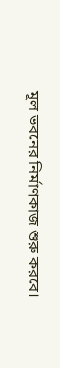মূল ভবনের নির্মাণকাজ শুরু করবে।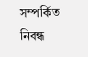সম্পর্কিত নিবন্ধ